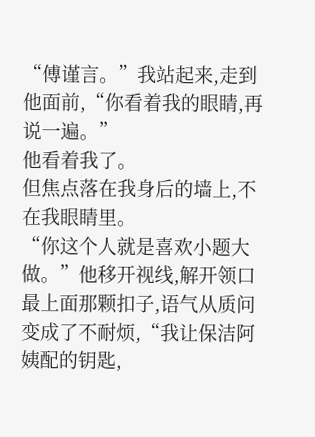“傅谨言。”我站起来,走到他面前,“你看着我的眼睛,再说一遍。”
他看着我了。
但焦点落在我身后的墙上,不在我眼睛里。
“你这个人就是喜欢小题大做。”他移开视线,解开领口最上面那颗扣子,语气从质问变成了不耐烦,“我让保洁阿姨配的钥匙,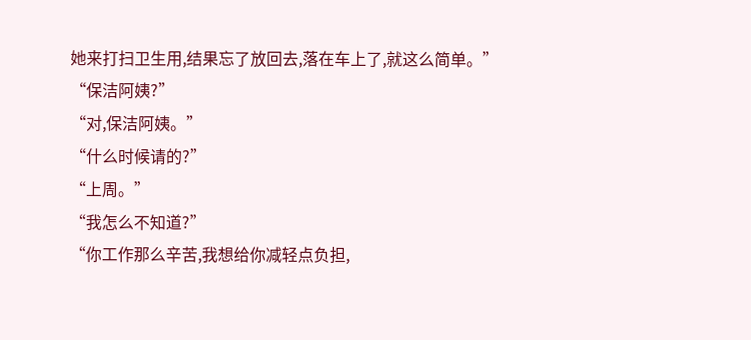她来打扫卫生用,结果忘了放回去,落在车上了,就这么简单。”
“保洁阿姨?”
“对,保洁阿姨。”
“什么时候请的?”
“上周。”
“我怎么不知道?”
“你工作那么辛苦,我想给你减轻点负担,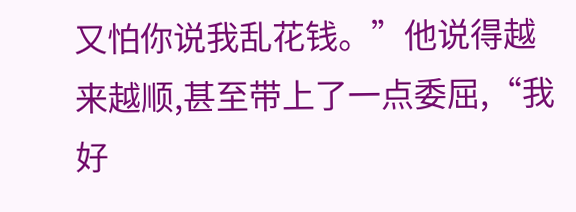又怕你说我乱花钱。”他说得越来越顺,甚至带上了一点委屈,“我好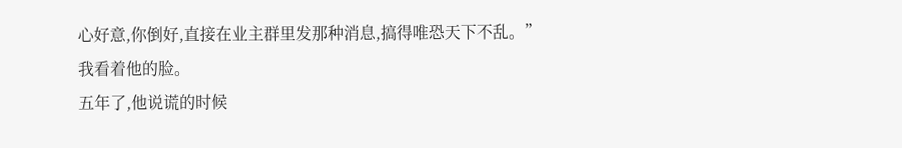心好意,你倒好,直接在业主群里发那种消息,搞得唯恐天下不乱。”
我看着他的脸。
五年了,他说谎的时候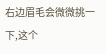右边眉毛会微微挑一下,这个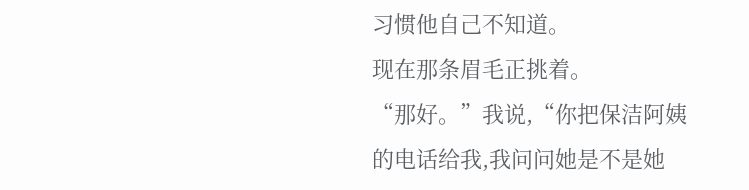习惯他自己不知道。
现在那条眉毛正挑着。
“那好。”我说,“你把保洁阿姨的电话给我,我问问她是不是她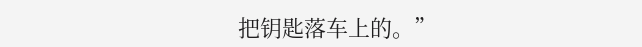把钥匙落车上的。”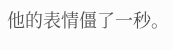他的表情僵了一秒。